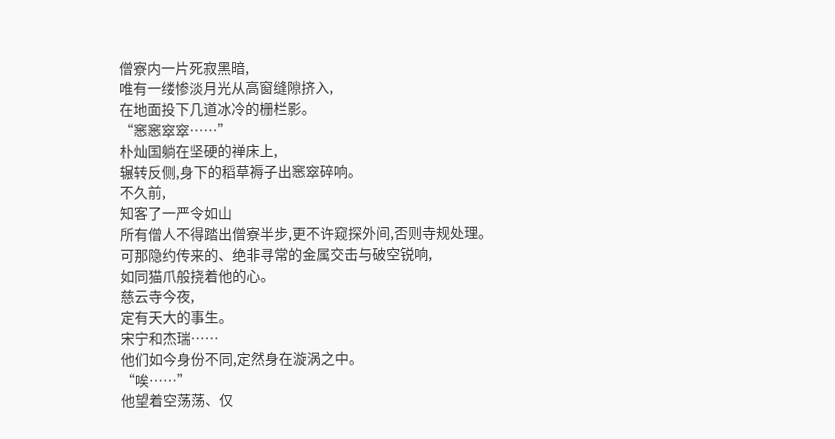僧寮内一片死寂黑暗,
唯有一缕惨淡月光从高窗缝隙挤入,
在地面投下几道冰冷的栅栏影。
“窸窸窣窣……”
朴灿国躺在坚硬的禅床上,
辗转反侧,身下的稻草褥子出窸窣碎响。
不久前,
知客了一严令如山
所有僧人不得踏出僧寮半步,更不许窥探外间,否则寺规处理。
可那隐约传来的、绝非寻常的金属交击与破空锐响,
如同猫爪般挠着他的心。
慈云寺今夜,
定有天大的事生。
宋宁和杰瑞……
他们如今身份不同,定然身在漩涡之中。
“唉……”
他望着空荡荡、仅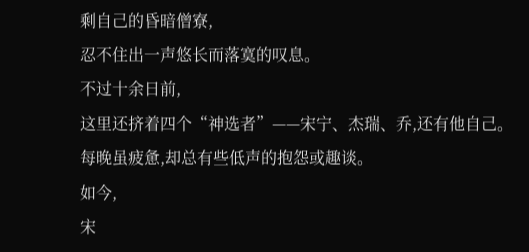剩自己的昏暗僧寮,
忍不住出一声悠长而落寞的叹息。
不过十余日前,
这里还挤着四个“神选者”——宋宁、杰瑞、乔,还有他自己。
每晚虽疲惫,却总有些低声的抱怨或趣谈。
如今,
宋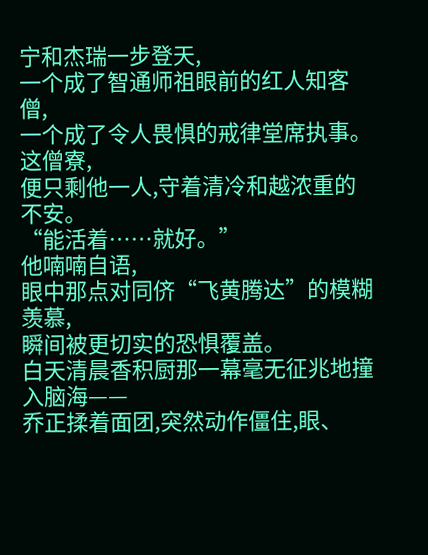宁和杰瑞一步登天,
一个成了智通师祖眼前的红人知客僧,
一个成了令人畏惧的戒律堂席执事。
这僧寮,
便只剩他一人,守着清冷和越浓重的不安。
“能活着……就好。”
他喃喃自语,
眼中那点对同侪“飞黄腾达”的模糊羡慕,
瞬间被更切实的恐惧覆盖。
白天清晨香积厨那一幕毫无征兆地撞入脑海——
乔正揉着面团,突然动作僵住,眼、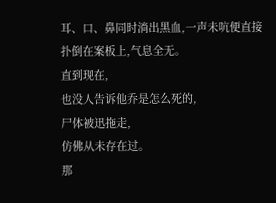耳、口、鼻同时淌出黑血,一声未吭便直接扑倒在案板上,气息全无。
直到现在,
也没人告诉他乔是怎么死的,
尸体被迅拖走,
仿佛从未存在过。
那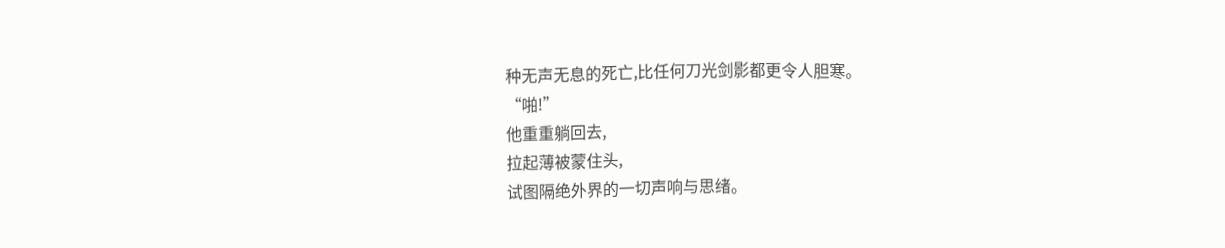种无声无息的死亡,比任何刀光剑影都更令人胆寒。
“啪!”
他重重躺回去,
拉起薄被蒙住头,
试图隔绝外界的一切声响与思绪。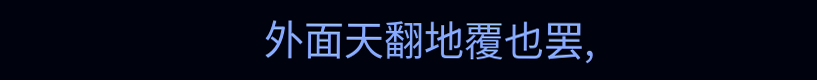外面天翻地覆也罢,